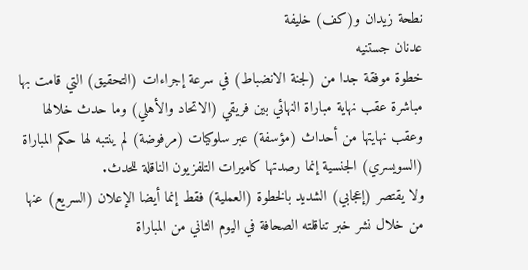نطحة زيدان و(كف) خليفة
عدنان جستنيه
خطوة موفقة جدا من (لجنة الانضباط) في سرعة إجراءات (التحقيق) التي قامت بها مباشرة عقب نهاية مباراة النهائي بين فريقي (الاتحاد والأهلي) وما حدث خلالها وعقب نهايتها من أحداث (مؤسفة) عبر سلوكيات (مرفوضة) لم ينتبه لها حكم المباراة (السويسري) الجنسية إنما رصدتها كاميرات التلفزيون الناقلة للحدث.
ولا يقتصر (إعجابي) الشديد بالخطوة (العملية) فقط إنما أيضا الإعلان (السريع) عنها من خلال نشر خبر تناقلته الصحافة في اليوم الثاني من المباراة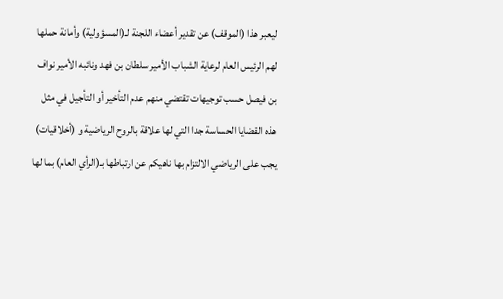ليعبر هذا (الموقف) عن تقدير أعضاء اللجنة لـ(المسؤولية) وأمانة حملها لهم الرئيس العام لرعاية الشباب الأمير سلطان بن فهد ونائبه الأمير نواف بن فيصل حسب توجيهات تقتضي منهم عدم التأخير أو التأجيل في مثل هذه القضايا الحساسة جدا التي لها علاقة بالروح الرياضية و (أخلاقيات) يجب على الرياضي الالتزام بها ناهيكم عن ارتباطها بـ(الرأي العام) بما لها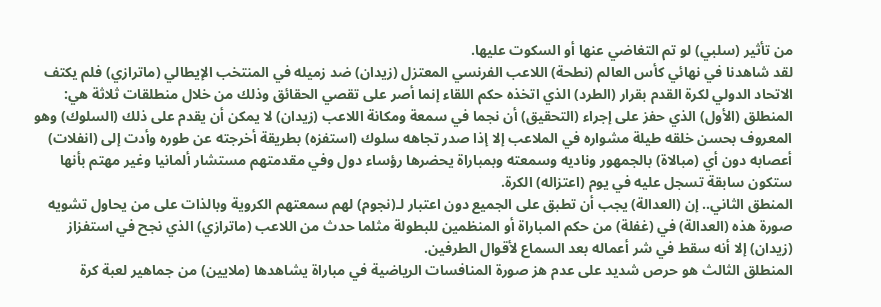من تأثير (سلبي) لو تم التغاضي عنها أو السكوت عليها.
لقد شاهدنا في نهائي كأس العالم (نطحة) اللاعب الفرنسي المعتزل (زيدان) ضد زميله في المنتخب الإيطالي (ماترازي) فلم يكتف الاتحاد الدولي لكرة القدم بقرار (الطرد) الذي اتخذه حكم اللقاء إنما أصر على تقصي الحقائق وذلك من خلال منطلقات ثلاثة هي:
المنطلق (الأول) الذي حفز على إجراء (التحقيق) أن نجما في سمعة ومكانة اللاعب (زيدان) لا يمكن أن يقدم على ذلك (السلوك) وهو المعروف بحسن خلقه طيلة مشواره في الملاعب إلا إذا صدر تجاهه سلوك (استفزه) بطريقة أخرجته عن طوره وأدت إلى (انفلات) أعصابه دون أي (مبالاة) بالجمهور وناديه وسمعته وبمباراة يحضرها رؤساء دول وفي مقدمتهم مستشار ألمانيا وغير مهتم بأنها ستكون سابقة تسجل عليه في يوم (اعتزاله) الكرة.
المنطق الثاني.. إن (العدالة) يجب أن تطبق على الجميع دون اعتبار لـ(نجوم) لهم سمعتهم الكروية وبالذات على من يحاول تشويه صورة هذه (العدالة) في (غفلة) من حكم المباراة أو المنظمين للبطولة مثلما حدث من اللاعب (ماترازي) الذي نجح في استفزاز (زيدان) إلا أنه سقط في شر أعماله بعد السماع لأقوال الطرفين.
المنطلق الثالث هو حرص شديد على عدم هز صورة المنافسات الرياضية في مباراة يشاهدها (ملايين) من جماهير لعبة كرة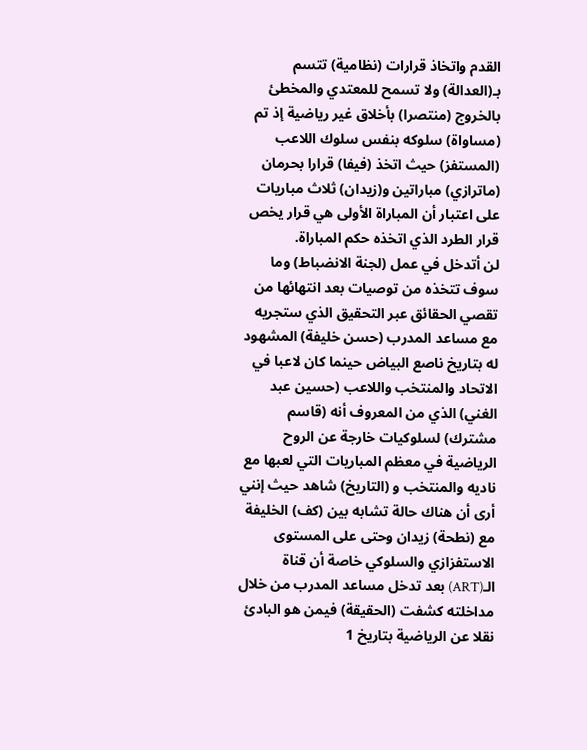القدم واتخاذ قرارات (نظامية) تتسم بـ(العدالة) ولا تسمح للمعتدي والمخطئ بالخروج (منتصرا) بأخلاق غير رياضية إذ تم (مساواة) سلوكه بنفس سلوك اللاعب (المستفز) حيث اتخذ (فيفا) قرارا بحرمان (ماترازي) مباراتين و(زيدان) ثلاث مباريات على اعتبار أن المباراة الأولى هي قرار يخص قرار الطرد الذي اتخذه حكم المباراة.
لن أتدخل في عمل (لجنة الانضباط) وما سوف تتخذه من توصيات بعد انتهائها من تقصي الحقائق عبر التحقيق الذي ستجريه مع مساعد المدرب (حسن خليفة) المشهود له بتاريخ ناصع البياض حينما كان لاعبا في الاتحاد والمنتخب واللاعب (حسين عبد الغني) الذي من المعروف أنه (قاسم مشترك) لسلوكيات خارجة عن الروح الرياضية في معظم المباريات التي لعبها مع ناديه والمنتخب و (التاريخ) شاهد حيث إنني أرى أن هناك حالة تشابه بين (كف) الخليفة مع (نطحة) زيدان وحتى على المستوى الاستفزازي والسلوكي خاصة أن قناة الـ(ART) بعد تدخل مساعد المدرب من خلال مداخلته كشفت (الحقيقة) فيمن هو البادئ
نقلا عن الرياضية بتاريخ 1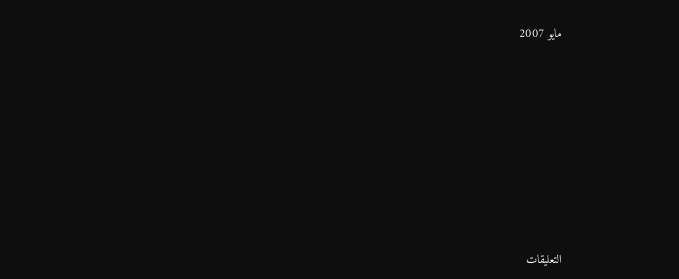مايو 2007












التعليقات